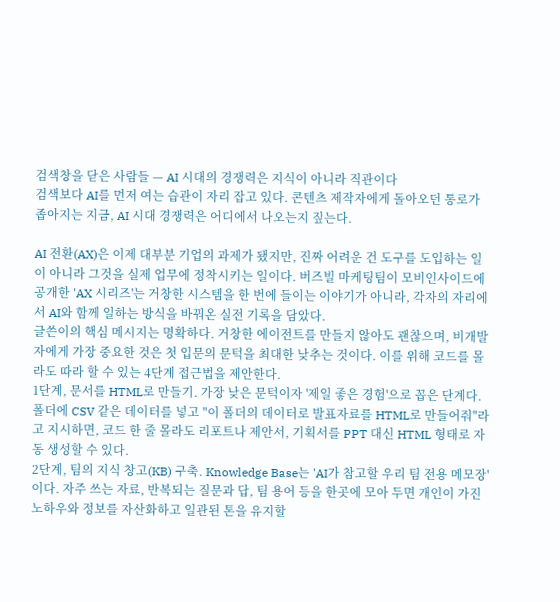검색창을 닫은 사람들 — AI 시대의 경쟁력은 지식이 아니라 직관이다
검색보다 AI를 먼저 여는 습관이 자리 잡고 있다. 콘텐츠 제작자에게 돌아오던 통로가 좁아지는 지금, AI 시대 경쟁력은 어디에서 나오는지 짚는다.

AI 전환(AX)은 이제 대부분 기업의 과제가 됐지만, 진짜 어려운 건 도구를 도입하는 일이 아니라 그것을 실제 업무에 정착시키는 일이다. 버즈빌 마케팅팀이 모비인사이드에 공개한 'AX 시리즈'는 거창한 시스템을 한 번에 들이는 이야기가 아니라, 각자의 자리에서 AI와 함께 일하는 방식을 바꿔온 실전 기록을 담았다.
글쓴이의 핵심 메시지는 명확하다. 거창한 에이전트를 만들지 않아도 괜찮으며, 비개발자에게 가장 중요한 것은 첫 입문의 문턱을 최대한 낮추는 것이다. 이를 위해 코드를 몰라도 따라 할 수 있는 4단계 접근법을 제안한다.
1단계, 문서를 HTML로 만들기. 가장 낮은 문턱이자 '제일 좋은 경험'으로 꼽은 단계다. 폴더에 CSV 같은 데이터를 넣고 "이 폴더의 데이터로 발표자료를 HTML로 만들어줘"라고 지시하면, 코드 한 줄 몰라도 리포트나 제안서, 기획서를 PPT 대신 HTML 형태로 자동 생성할 수 있다.
2단계, 팀의 지식 창고(KB) 구축. Knowledge Base는 'AI가 참고할 우리 팀 전용 메모장'이다. 자주 쓰는 자료, 반복되는 질문과 답, 팀 용어 등을 한곳에 모아 두면 개인이 가진 노하우와 정보를 자산화하고 일관된 톤을 유지할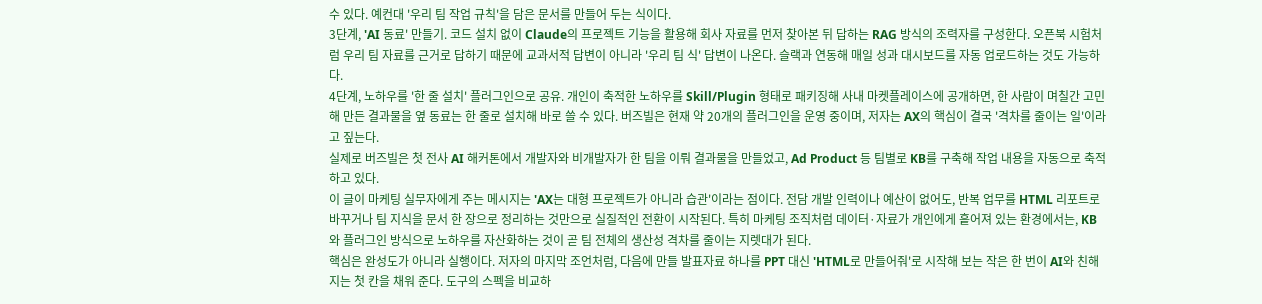수 있다. 예컨대 '우리 팀 작업 규칙'을 담은 문서를 만들어 두는 식이다.
3단계, 'AI 동료' 만들기. 코드 설치 없이 Claude의 프로젝트 기능을 활용해 회사 자료를 먼저 찾아본 뒤 답하는 RAG 방식의 조력자를 구성한다. 오픈북 시험처럼 우리 팀 자료를 근거로 답하기 때문에 교과서적 답변이 아니라 '우리 팀 식' 답변이 나온다. 슬랙과 연동해 매일 성과 대시보드를 자동 업로드하는 것도 가능하다.
4단계, 노하우를 '한 줄 설치' 플러그인으로 공유. 개인이 축적한 노하우를 Skill/Plugin 형태로 패키징해 사내 마켓플레이스에 공개하면, 한 사람이 며칠간 고민해 만든 결과물을 옆 동료는 한 줄로 설치해 바로 쓸 수 있다. 버즈빌은 현재 약 20개의 플러그인을 운영 중이며, 저자는 AX의 핵심이 결국 '격차를 줄이는 일'이라고 짚는다.
실제로 버즈빌은 첫 전사 AI 해커톤에서 개발자와 비개발자가 한 팀을 이뤄 결과물을 만들었고, Ad Product 등 팀별로 KB를 구축해 작업 내용을 자동으로 축적하고 있다.
이 글이 마케팅 실무자에게 주는 메시지는 'AX는 대형 프로젝트가 아니라 습관'이라는 점이다. 전담 개발 인력이나 예산이 없어도, 반복 업무를 HTML 리포트로 바꾸거나 팀 지식을 문서 한 장으로 정리하는 것만으로 실질적인 전환이 시작된다. 특히 마케팅 조직처럼 데이터·자료가 개인에게 흩어져 있는 환경에서는, KB와 플러그인 방식으로 노하우를 자산화하는 것이 곧 팀 전체의 생산성 격차를 줄이는 지렛대가 된다.
핵심은 완성도가 아니라 실행이다. 저자의 마지막 조언처럼, 다음에 만들 발표자료 하나를 PPT 대신 'HTML로 만들어줘'로 시작해 보는 작은 한 번이 AI와 친해지는 첫 칸을 채워 준다. 도구의 스펙을 비교하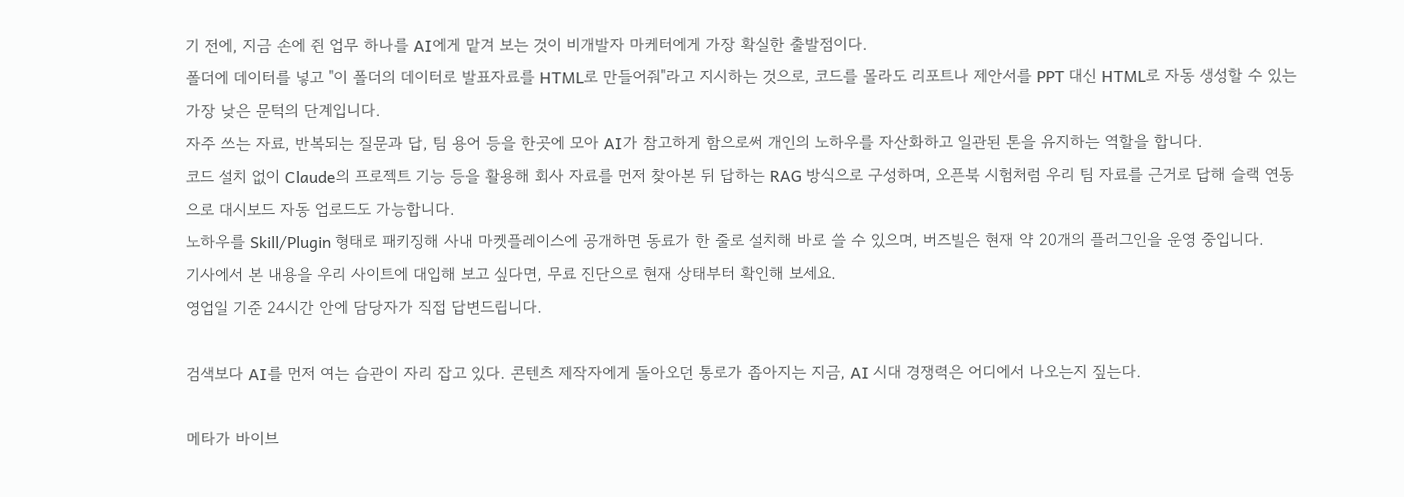기 전에, 지금 손에 쥔 업무 하나를 AI에게 맡겨 보는 것이 비개발자 마케터에게 가장 확실한 출발점이다.
폴더에 데이터를 넣고 "이 폴더의 데이터로 발표자료를 HTML로 만들어줘"라고 지시하는 것으로, 코드를 몰라도 리포트나 제안서를 PPT 대신 HTML로 자동 생성할 수 있는 가장 낮은 문턱의 단계입니다.
자주 쓰는 자료, 반복되는 질문과 답, 팀 용어 등을 한곳에 모아 AI가 참고하게 함으로써 개인의 노하우를 자산화하고 일관된 톤을 유지하는 역할을 합니다.
코드 설치 없이 Claude의 프로젝트 기능 등을 활용해 회사 자료를 먼저 찾아본 뒤 답하는 RAG 방식으로 구성하며, 오픈북 시험처럼 우리 팀 자료를 근거로 답해 슬랙 연동으로 대시보드 자동 업로드도 가능합니다.
노하우를 Skill/Plugin 형태로 패키징해 사내 마켓플레이스에 공개하면 동료가 한 줄로 설치해 바로 쓸 수 있으며, 버즈빌은 현재 약 20개의 플러그인을 운영 중입니다.
기사에서 본 내용을 우리 사이트에 대입해 보고 싶다면, 무료 진단으로 현재 상태부터 확인해 보세요.
영업일 기준 24시간 안에 담당자가 직접 답변드립니다.

검색보다 AI를 먼저 여는 습관이 자리 잡고 있다. 콘텐츠 제작자에게 돌아오던 통로가 좁아지는 지금, AI 시대 경쟁력은 어디에서 나오는지 짚는다.

메타가 바이브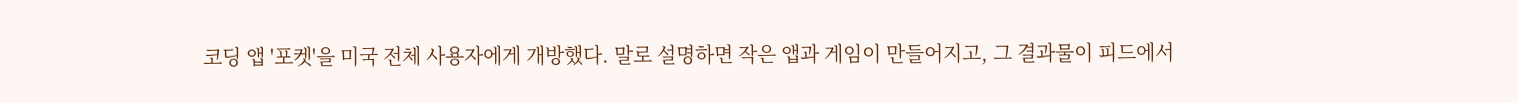코딩 앱 '포켓'을 미국 전체 사용자에게 개방했다. 말로 설명하면 작은 앱과 게임이 만들어지고, 그 결과물이 피드에서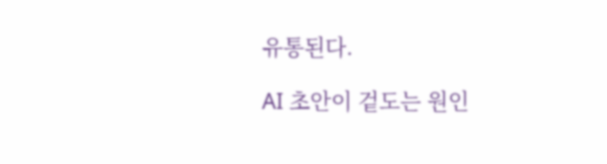유통된다.

AI 초안이 겉도는 원인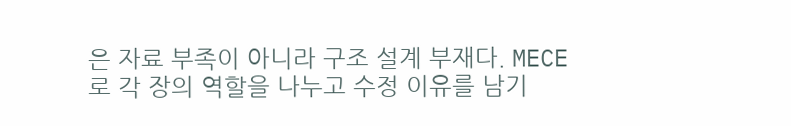은 자료 부족이 아니라 구조 설계 부재다. MECE로 각 장의 역할을 나누고 수정 이유를 남기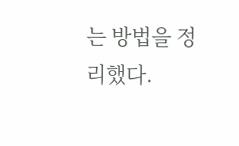는 방법을 정리했다.